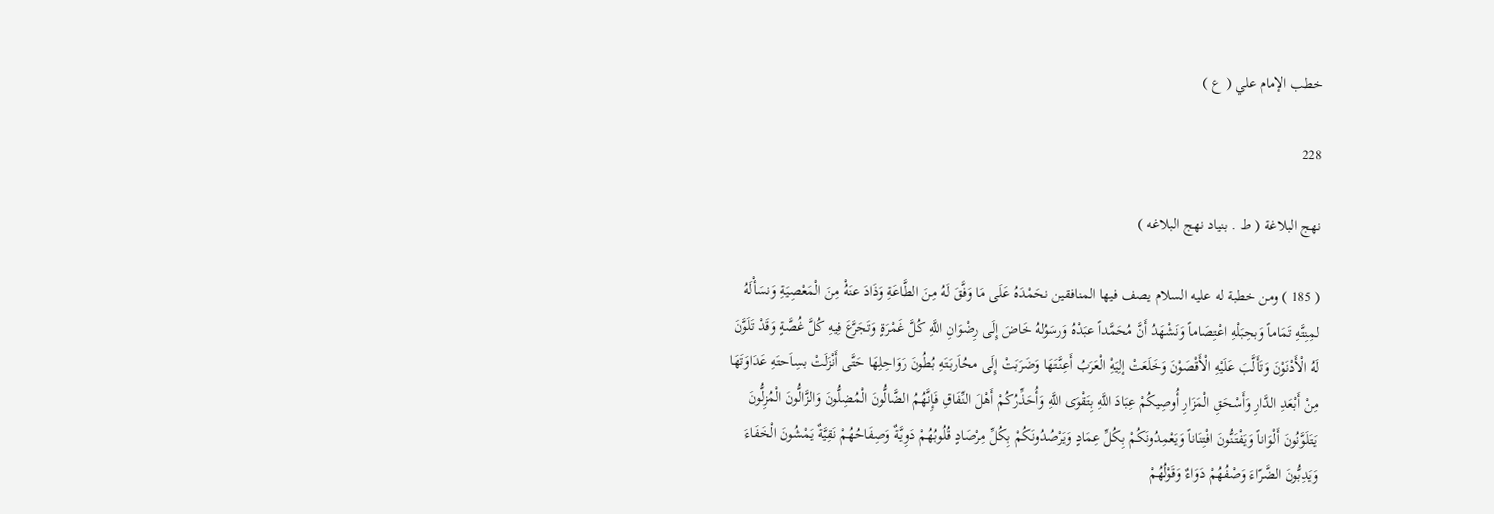خطب الإمام علي ( ع )

228

نهج البلاغة ( ط . بنياد نهج البلاغه )

( 185 ) ومن خطبة له عليه السلام يصف فيها المنافقين نحَمْدَهُ عَلَى مَا وَفَّقَ لَهُ مِنَ الطَّاعَةِ وَذَادَ عنَهُْ مِنَ الْمَعْصِيَةِ وَنسَأْلَهُ لمِنِتَّهِ تَمَاماً وَبحِبَلْهِ اعْتِصَاماً وَنَشْهَدُ أَنَّ مُحَمَّداً عبَدْهُ وَرسَوُلهُ خَاضَ إِلَى رِضْوَانِ اللَّهِ كُلَّ غَمْرَةٍ وَتَجَرَّعَ فِيهِ كُلَّ غُصَّةٍ وَقَدْ تَلَوَّنَ لَهُ الْأَدْنَوْنَ وَتَأَلَّبَ عَلَيْهِ الْأَقْصَوْنَ وَخَلَعَتْ إلِيَهِْ الْعَرَبُ أَعِنَّتَهَا وَضَرَبَتْ إِلَى محُاَربَتَهِ بُطُونَ رَوَاحِلِهَا حَتَّى أَنْزَلَتْ بسِاَحتَهِ عَدَاوَتَهَا مِنْ أَبْعَدِ الدَّارِ وَأَسْحَقِ الْمَزَارِ أُوصِيكُمْ عِبَادَ اللَّهِ بِتَقْوَى اللَّهِ وَأُحَذِّرُكُمْ أَهْلَ النِّفَاقِ فَإِنَّهُمُ الضَّالُّونَ الْمُضِلُّونَ وَالزَّالُّونَ الْمُزِلُّونَ يَتَلَوَّنُونَ أَلْوَاناً وَيَفْتَنُّونَ افْتِنَاناً وَيَعْمِدُونَكُمْ بِكُلِّ عِمَادٍ وَيَرْصُدُونَكُمْ بِكُلِّ مِرْصَادٍ قُلُوبُهُمْ دَوِيَّةٌ وَصِفَاحُهُمْ نَقِيَّةٌ يَمْشُونَ الْخَفَاءَ وَيَدِبُّونَ الضَّرّاءَ وَصْفُهُمْ دَوَاءٌ وَقَوْلُهُمْ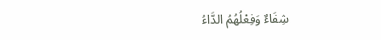شِفَاءٌ وَفِعْلُهُمُ الدَّاءُ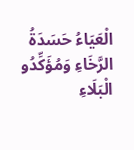الْعَيَاءُ حَسَدَةُ الرَّخَاءِ وَمُؤَكِّدُو الْبَلَاءِ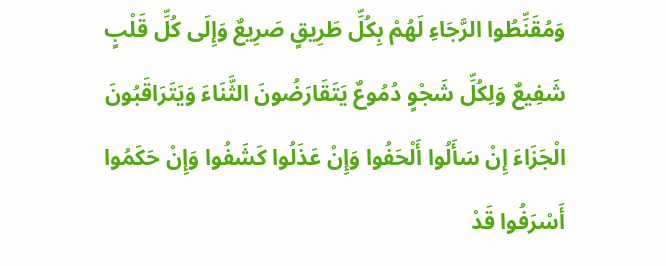وَمُقَنِّطُوا الرَّجَاءِ لَهُمْ بِكُلِّ طَرِيقٍ صَرِيعٌ وَإِلَى كُلِّ قَلْبٍ شَفِيعٌ وَلِكُلِّ شَجْوٍ دُمُوعٌ يَتَقَارَضُونَ الثَّنَاءَ وَيَتَرَاقَبُونَ الْجَزَاءَ إِنْ سَأَلُوا أَلْحَفُوا وَإِنْ عَذَلُوا كَشَفُوا وَإِنْ حَكَمُوا أَسْرَفُوا قَدْ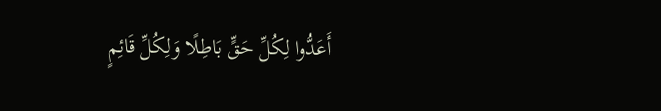أَعَدُّوا لِكُلِّ حَقٍّ بَاطِلًا وَلِكُلِّ قَائِمٍ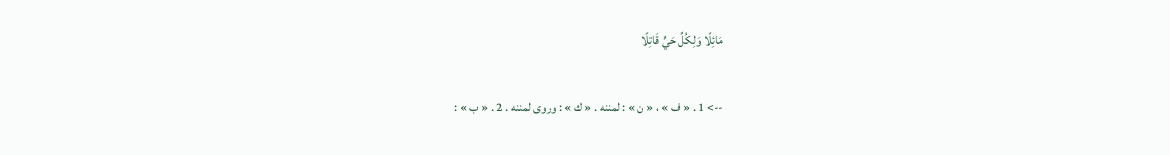مَائِلًا وَلِكُلِّ حَيٍّ قَاتِلًا

--> 1 . « ف » ، « ن » : لمننه . « ك » : وروى لمننه . 2 . « ب » :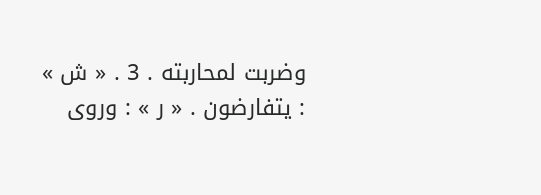وضربت لمحاربته . 3 . « ش » : يتفارضون . « ر » : وروى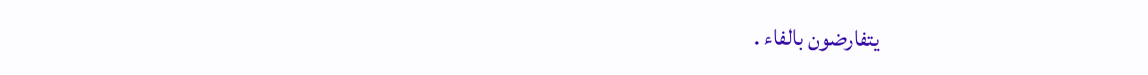يتفارضون بالفاء .